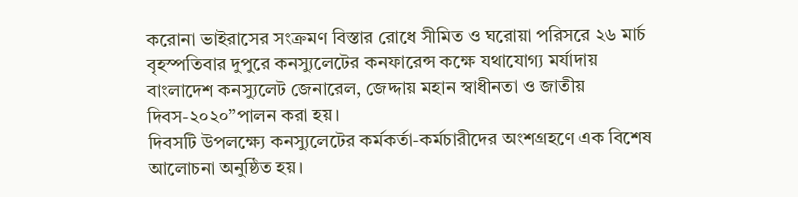করোনা ভাইরাসের সংক্রমণ বিস্তার রোধে সীমিত ও ঘরোয়া পরিসরে ২৬ মার্চ বৃহস্পতিবার দুপুরে কনস্যুলেটের কনফারেন্স কক্ষে যথাযোগ্য মর্যাদায় বাংলাদেশ কনস্যুলেট জেনারেল, জেদ্দায় মহান স্বাধীনতা ও জাতীয় দিবস-২০২০”পালন করা হয়।
দিবসটি উপলক্ষ্যে কনস্যুলেটের কর্মকর্তা-কর্মচারীদের অংশগ্রহণে এক বিশেষ আলোচনা অনুষ্ঠিত হয়।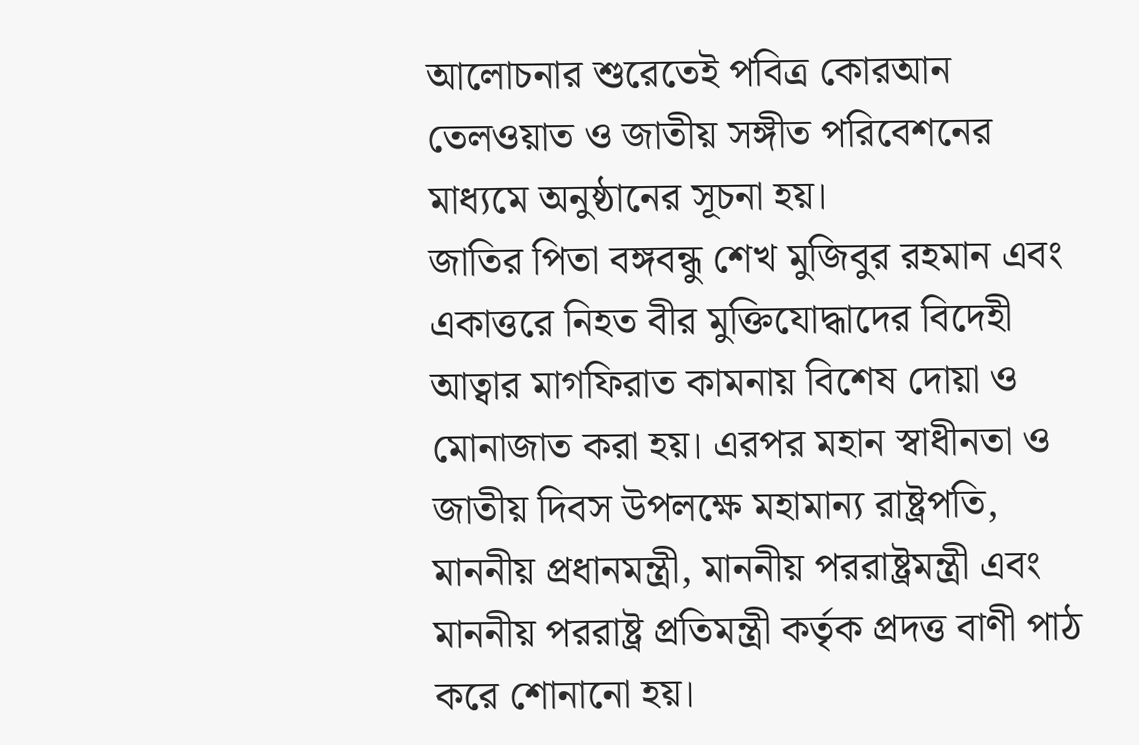আলোচনার শুরেতেই পবিত্র কোরআন তেলওয়াত ও জাতীয় সঙ্গীত পরিবেশনের মাধ্যমে অনুষ্ঠানের সূচনা হয়।
জাতির পিতা বঙ্গবন্ধু শেখ মুজিবুর রহমান এবং একাত্তরে নিহত বীর মুক্তিযোদ্ধাদের বিদেহী আত্বার মাগফিরাত কামনায় বিশেষ দোয়া ও মোনাজাত করা হয়। এরপর মহান স্বাধীনতা ও জাতীয় দিবস উপলক্ষে মহামান্য রাষ্ট্রপতি, মাননীয় প্রধানমন্ত্রী, মাননীয় পররাষ্ট্রমন্ত্রী এবং মাননীয় পররাষ্ট্র প্রতিমন্ত্রী কর্তৃক প্রদত্ত বাণী পাঠ করে শোনানো হয়।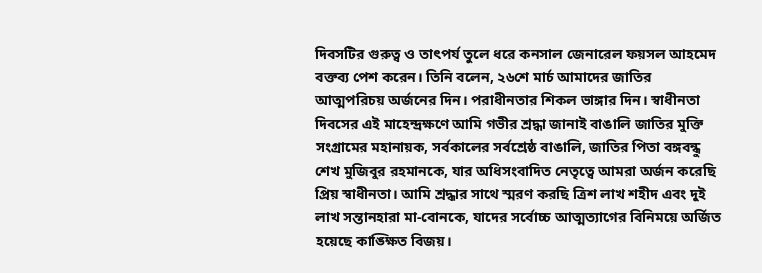দিবসটির গুরুত্ব ও তাৎপর্য তুলে ধরে কনসাল জেনারেল ফয়সল আহমেদ বক্তব্য পেশ করেন। তিনি বলেন, ২৬শে মার্চ আমাদের জাতির আত্মপরিচয় অর্জনের দিন। পরাধীনতার শিকল ভাঙ্গার দিন। স্বাধীনতা দিবসের এই মাহেন্দ্রক্ষণে আমি গভীর শ্রদ্ধা জানাই বাঙালি জাতির মুক্তি সংগ্রামের মহানায়ক, সর্বকালের সর্বশ্রেষ্ঠ বাঙালি, জাতির পিতা বঙ্গবন্ধু শেখ মুজিবুর রহমানকে, যার অধিসংবাদিত নেতৃত্বে আমরা অর্জন করেছি প্রিয় স্বাধীনতা। আমি শ্রদ্ধার সাথে স্মরণ করছি ত্রিশ লাখ শহীদ এবং দুই লাখ সন্তানহারা মা-বোনকে, যাদের সর্বোচ্চ আত্মত্যাগের বিনিময়ে অর্জিত হয়েছে কাঙ্ক্ষিত বিজয়।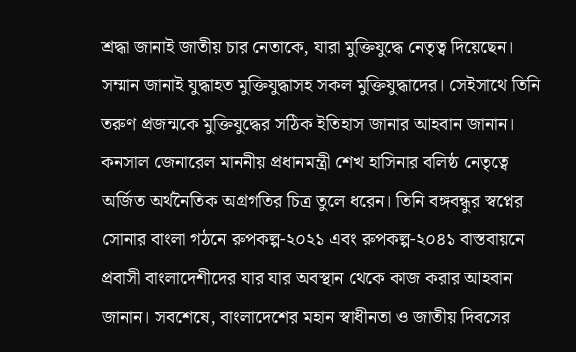শ্রদ্ধা জানাই জাতীয় চার নেতাকে, যারা মুক্তিযুদ্ধে নেতৃত্ব দিয়েছেন। সম্মান জানাই যুদ্ধাহত মুক্তিযুদ্ধাসহ সকল মুক্তিযুদ্ধাদের। সেইসাথে তিনি তরুণ প্রজন্মকে মুক্তিযুদ্ধের সঠিক ইতিহাস জানার আহবান জানান।
কনসাল জেনারেল মাননীয় প্রধানমন্ত্রী শেখ হাসিনার বলিষ্ঠ নেতৃত্বে অর্জিত অর্থনৈতিক অগ্রগতির চিত্র তুলে ধরেন। তিনি বঙ্গবন্ধুর স্বপ্নের সোনার বাংলা গঠনে রুপকল্প-২০২১ এবং রুপকল্প-২০৪১ বাস্তবায়নে প্রবাসী বাংলাদেশীদের যার যার অবস্থান থেকে কাজ করার আহবান জানান। সবশেষে, বাংলাদেশের মহান স্বাধীনতা ও জাতীয় দিবসের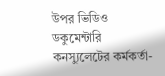উপর ভিডিও ডকুমেন্টারি কনস্যুলেটের কর্মকর্তা-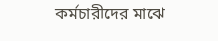কর্মচারীদের মাঝে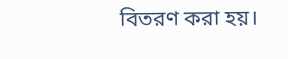বিতরণ করা হয়।